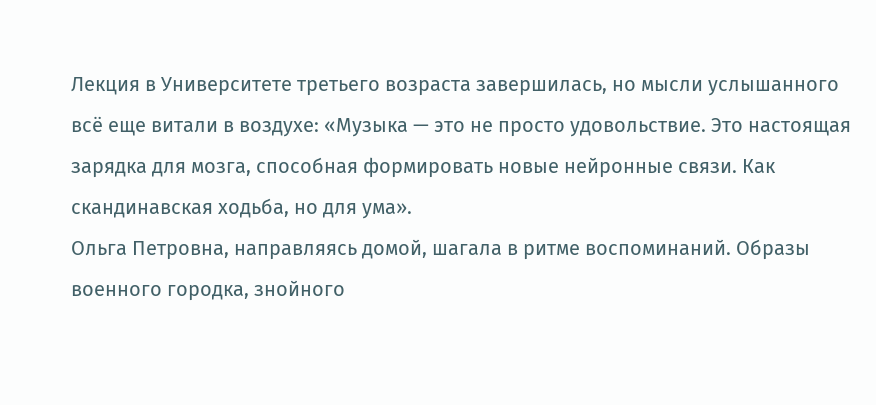Лекция в Университете третьего возраста завершилась, но мысли услышанного всё еще витали в воздухе: «Музыка — это не просто удовольствие. Это настоящая зарядка для мозга, способная формировать новые нейронные связи. Как скандинавская ходьба, но для ума».
Ольга Петровна, направляясь домой, шагала в ритме воспоминаний. Образы военного городка, знойного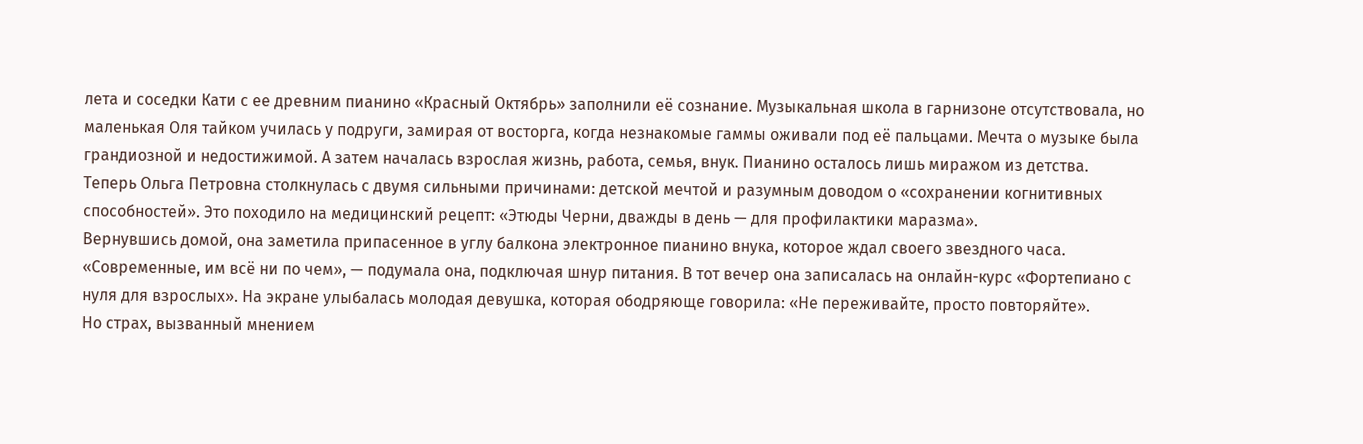лета и соседки Кати с ее древним пианино «Красный Октябрь» заполнили её сознание. Музыкальная школа в гарнизоне отсутствовала, но маленькая Оля тайком училась у подруги, замирая от восторга, когда незнакомые гаммы оживали под её пальцами. Мечта о музыке была грандиозной и недостижимой. А затем началась взрослая жизнь, работа, семья, внук. Пианино осталось лишь миражом из детства.
Теперь Ольга Петровна столкнулась с двумя сильными причинами: детской мечтой и разумным доводом о «сохранении когнитивных способностей». Это походило на медицинский рецепт: «Этюды Черни, дважды в день — для профилактики маразма».
Вернувшись домой, она заметила припасенное в углу балкона электронное пианино внука, которое ждал своего звездного часа. «Современные, им всё ни по чем», — подумала она, подключая шнур питания. В тот вечер она записалась на онлайн-курс «Фортепиано с нуля для взрослых». На экране улыбалась молодая девушка, которая ободряюще говорила: «Не переживайте, просто повторяйте».
Но страх, вызванный мнением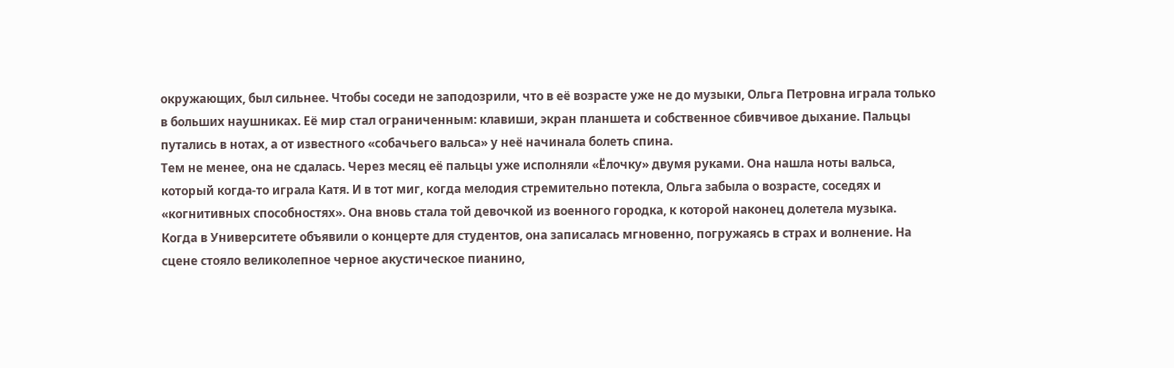окружающих, был сильнее. Чтобы соседи не заподозрили, что в её возрасте уже не до музыки, Ольга Петровна играла только в больших наушниках. Её мир стал ограниченным: клавиши, экран планшета и собственное сбивчивое дыхание. Пальцы путались в нотах, а от известного «собачьего вальса» у неё начинала болеть спина.
Тем не менее, она не сдалась. Через месяц её пальцы уже исполняли «Ёлочку» двумя руками. Она нашла ноты вальса, который когда-то играла Катя. И в тот миг, когда мелодия стремительно потекла, Ольга забыла о возрасте, соседях и «когнитивных способностях». Она вновь стала той девочкой из военного городка, к которой наконец долетела музыка.
Когда в Университете объявили о концерте для студентов, она записалась мгновенно, погружаясь в страх и волнение. На сцене стояло великолепное черное акустическое пианино,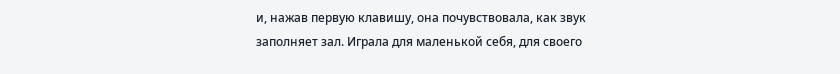и, нажав первую клавишу, она почувствовала, как звук заполняет зал. Играла для маленькой себя, для своего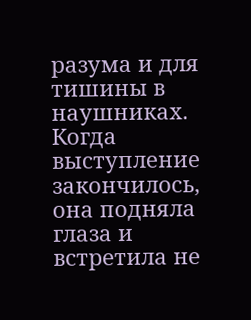разума и для тишины в наушниках. Когда выступление закончилось, она подняла глаза и встретила не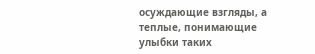осуждающие взгляды, а теплые, понимающие улыбки таких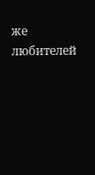же любителей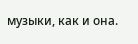музыки, как и она.